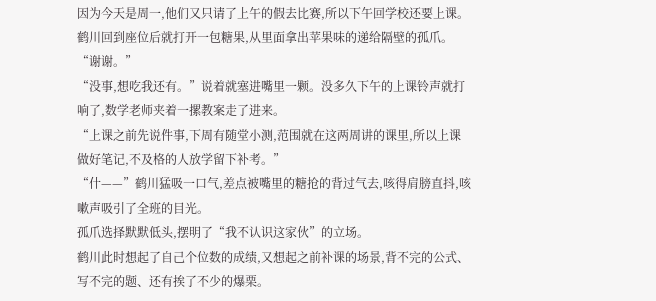因为今天是周一,他们又只请了上午的假去比赛,所以下午回学校还要上课。
鹤川回到座位后就打开一包糖果,从里面拿出苹果味的递给隔壁的孤爪。
“谢谢。”
“没事,想吃我还有。”说着就塞进嘴里一颗。没多久下午的上课铃声就打响了,数学老师夹着一摞教案走了进来。
“上课之前先说件事,下周有随堂小测,范围就在这两周讲的课里,所以上课做好笔记,不及格的人放学留下补考。”
“什——”鹤川猛吸一口气,差点被嘴里的糖抢的背过气去,咳得肩膀直抖,咳嗽声吸引了全班的目光。
孤爪选择默默低头,摆明了“我不认识这家伙”的立场。
鹤川此时想起了自己个位数的成绩,又想起之前补课的场景,背不完的公式、写不完的题、还有挨了不少的爆栗。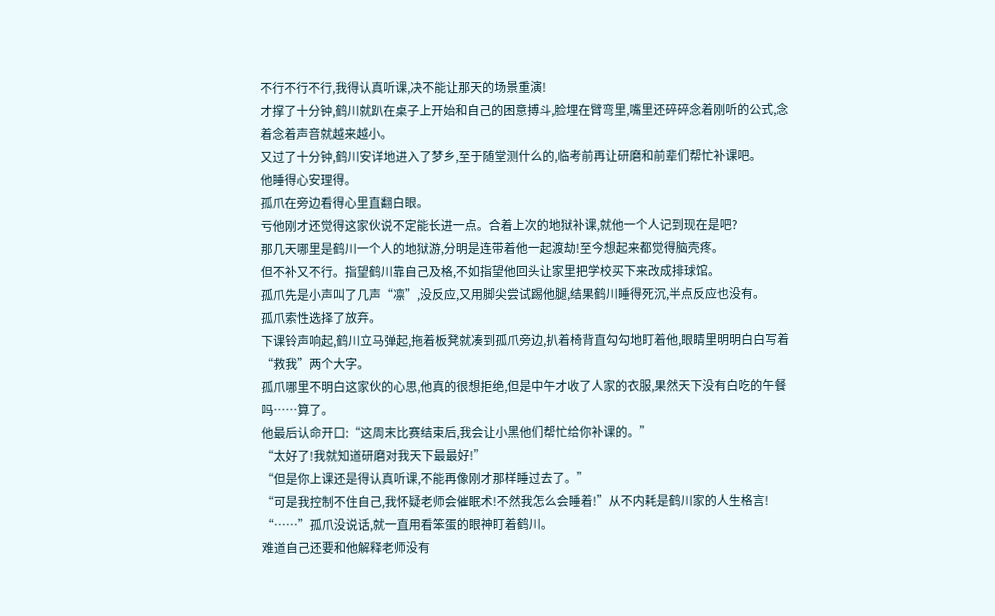不行不行不行,我得认真听课,决不能让那天的场景重演!
才撑了十分钟,鹤川就趴在桌子上开始和自己的困意搏斗,脸埋在臂弯里,嘴里还碎碎念着刚听的公式,念着念着声音就越来越小。
又过了十分钟,鹤川安详地进入了梦乡,至于随堂测什么的,临考前再让研磨和前辈们帮忙补课吧。
他睡得心安理得。
孤爪在旁边看得心里直翻白眼。
亏他刚才还觉得这家伙说不定能长进一点。合着上次的地狱补课,就他一个人记到现在是吧?
那几天哪里是鹤川一个人的地狱游,分明是连带着他一起渡劫!至今想起来都觉得脑壳疼。
但不补又不行。指望鹤川靠自己及格,不如指望他回头让家里把学校买下来改成排球馆。
孤爪先是小声叫了几声“凛”,没反应,又用脚尖尝试踢他腿,结果鹤川睡得死沉,半点反应也没有。
孤爪索性选择了放弃。
下课铃声响起,鹤川立马弹起,拖着板凳就凑到孤爪旁边,扒着椅背直勾勾地盯着他,眼睛里明明白白写着“救我”两个大字。
孤爪哪里不明白这家伙的心思,他真的很想拒绝,但是中午才收了人家的衣服,果然天下没有白吃的午餐吗……算了。
他最后认命开口:“这周末比赛结束后,我会让小黑他们帮忙给你补课的。”
“太好了!我就知道研磨对我天下最最好!”
“但是你上课还是得认真听课,不能再像刚才那样睡过去了。”
“可是我控制不住自己,我怀疑老师会催眠术!不然我怎么会睡着!”从不内耗是鹤川家的人生格言!
“……”孤爪没说话,就一直用看笨蛋的眼神盯着鹤川。
难道自己还要和他解释老师没有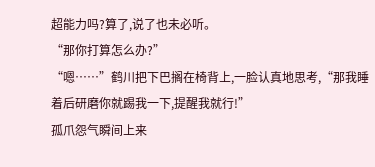超能力吗?算了,说了也未必听。
“那你打算怎么办?”
“嗯……”鹤川把下巴搁在椅背上,一脸认真地思考,“那我睡着后研磨你就踢我一下,提醒我就行!”
孤爪怨气瞬间上来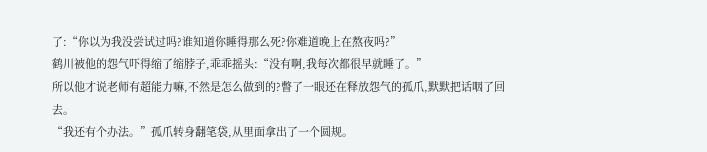了:“你以为我没尝试过吗?谁知道你睡得那么死?你难道晚上在熬夜吗?”
鹤川被他的怨气吓得缩了缩脖子,乖乖摇头:“没有啊,我每次都很早就睡了。”
所以他才说老师有超能力嘛,不然是怎么做到的?瞥了一眼还在释放怨气的孤爪,默默把话咽了回去。
“我还有个办法。”孤爪转身翻笔袋,从里面拿出了一个圆规。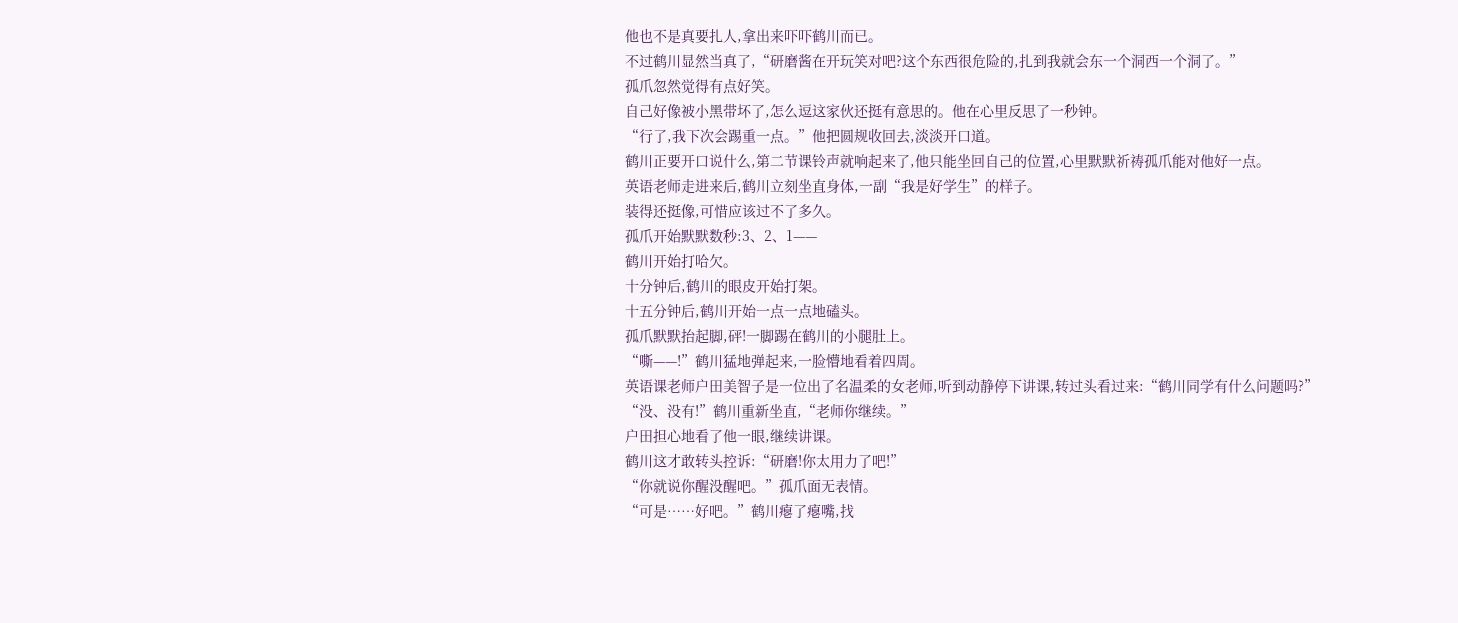他也不是真要扎人,拿出来吓吓鹤川而已。
不过鹤川显然当真了,“研磨酱在开玩笑对吧?这个东西很危险的,扎到我就会东一个洞西一个洞了。”
孤爪忽然觉得有点好笑。
自己好像被小黑带坏了,怎么逗这家伙还挺有意思的。他在心里反思了一秒钟。
“行了,我下次会踢重一点。”他把圆规收回去,淡淡开口道。
鹤川正要开口说什么,第二节课铃声就响起来了,他只能坐回自己的位置,心里默默祈祷孤爪能对他好一点。
英语老师走进来后,鹤川立刻坐直身体,一副“我是好学生”的样子。
装得还挺像,可惜应该过不了多久。
孤爪开始默默数秒:3、2、1——
鹤川开始打哈欠。
十分钟后,鹤川的眼皮开始打架。
十五分钟后,鹤川开始一点一点地磕头。
孤爪默默抬起脚,砰!一脚踢在鹤川的小腿肚上。
“嘶——!”鹤川猛地弹起来,一脸懵地看着四周。
英语课老师户田美智子是一位出了名温柔的女老师,听到动静停下讲课,转过头看过来:“鹤川同学有什么问题吗?”
“没、没有!”鹤川重新坐直,“老师你继续。”
户田担心地看了他一眼,继续讲课。
鹤川这才敢转头控诉:“研磨!你太用力了吧!”
“你就说你醒没醒吧。”孤爪面无表情。
“可是……好吧。”鹤川瘪了瘪嘴,找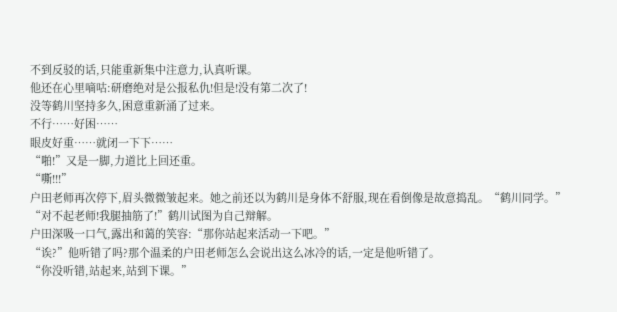不到反驳的话,只能重新集中注意力,认真听课。
他还在心里嘀咕:研磨绝对是公报私仇!但是!没有第二次了!
没等鹤川坚持多久,困意重新涌了过来。
不行……好困……
眼皮好重……就闭一下下……
“啪!”又是一脚,力道比上回还重。
“嘶!!!”
户田老师再次停下,眉头微微皱起来。她之前还以为鹤川是身体不舒服,现在看倒像是故意捣乱。“鹤川同学。”
“对不起老师!我腿抽筋了!”鹤川试图为自己辩解。
户田深吸一口气,露出和蔼的笑容:“那你站起来活动一下吧。”
“诶?”他听错了吗?那个温柔的户田老师怎么会说出这么冰冷的话,一定是他听错了。
“你没听错,站起来,站到下课。”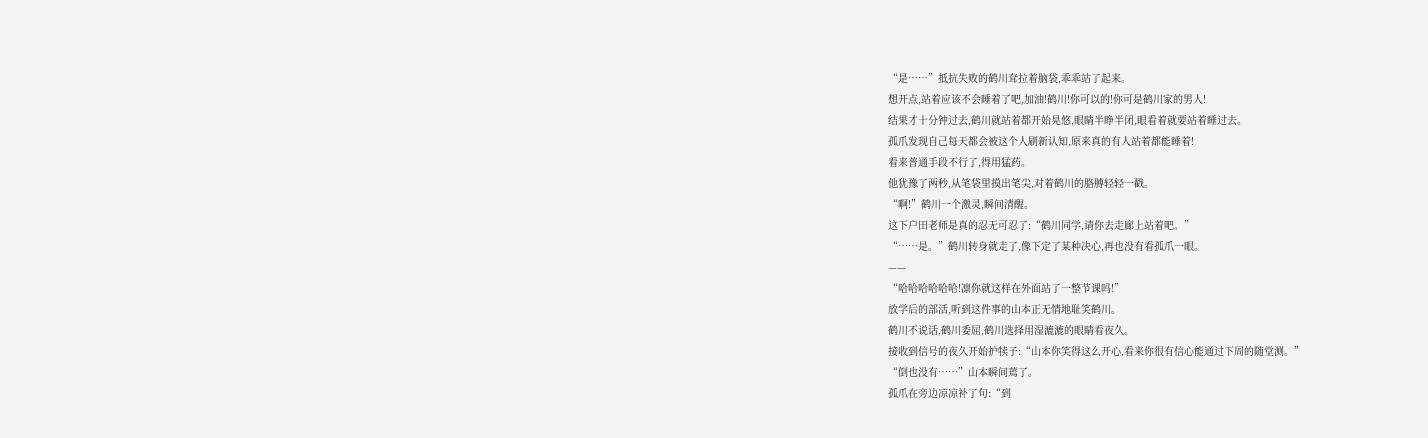“是……”抵抗失败的鹤川耷拉着脑袋,乖乖站了起来。
想开点,站着应该不会睡着了吧,加油!鹤川!你可以的!你可是鹤川家的男人!
结果才十分钟过去,鹤川就站着都开始晃悠,眼睛半睁半闭,眼看着就要站着睡过去。
孤爪发现自己每天都会被这个人刷新认知,原来真的有人站着都能睡着!
看来普通手段不行了,得用猛药。
他犹豫了两秒,从笔袋里摸出笔尖,对着鹤川的胳膊轻轻一戳。
“啊!”鹤川一个激灵,瞬间清醒。
这下户田老师是真的忍无可忍了:“鹤川同学,请你去走廊上站着吧。”
“……是。”鹤川转身就走了,像下定了某种决心,再也没有看孤爪一眼。
——
“哈哈哈哈哈哈!凛你就这样在外面站了一整节课吗!”
放学后的部活,听到这件事的山本正无情地耻笑鹤川。
鹤川不说话,鹤川委屈,鹤川选择用湿漉漉的眼睛看夜久。
接收到信号的夜久开始护犊子:“山本你笑得这么开心,看来你很有信心能通过下周的随堂测。”
“倒也没有……”山本瞬间蔫了。
孤爪在旁边凉凉补了句:“到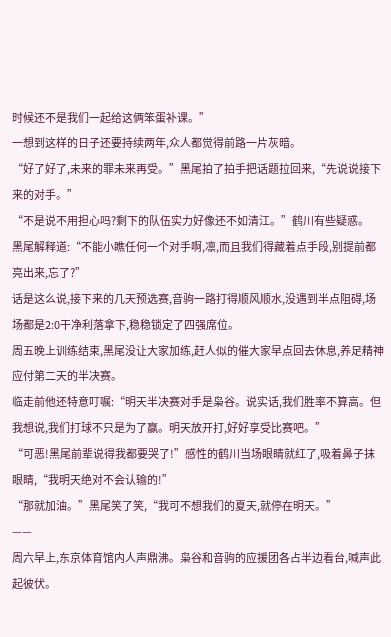时候还不是我们一起给这俩笨蛋补课。”
一想到这样的日子还要持续两年,众人都觉得前路一片灰暗。
“好了好了,未来的罪未来再受。”黑尾拍了拍手把话题拉回来,“先说说接下来的对手。”
“不是说不用担心吗?剩下的队伍实力好像还不如清江。”鹤川有些疑惑。
黑尾解释道:“不能小瞧任何一个对手啊,凛,而且我们得藏着点手段,别提前都亮出来,忘了?”
话是这么说,接下来的几天预选赛,音驹一路打得顺风顺水,没遇到半点阻碍,场场都是2:0干净利落拿下,稳稳锁定了四强席位。
周五晚上训练结束,黑尾没让大家加练,赶人似的催大家早点回去休息,养足精神应付第二天的半决赛。
临走前他还特意叮嘱:“明天半决赛对手是枭谷。说实话,我们胜率不算高。但我想说,我们打球不只是为了赢。明天放开打,好好享受比赛吧。”
“可恶!黑尾前辈说得我都要哭了!”感性的鹤川当场眼睛就红了,吸着鼻子抹眼睛,“我明天绝对不会认输的!”
“那就加油。”黑尾笑了笑,“我可不想我们的夏天,就停在明天。”
——
周六早上,东京体育馆内人声鼎沸。枭谷和音驹的应援团各占半边看台,喊声此起彼伏。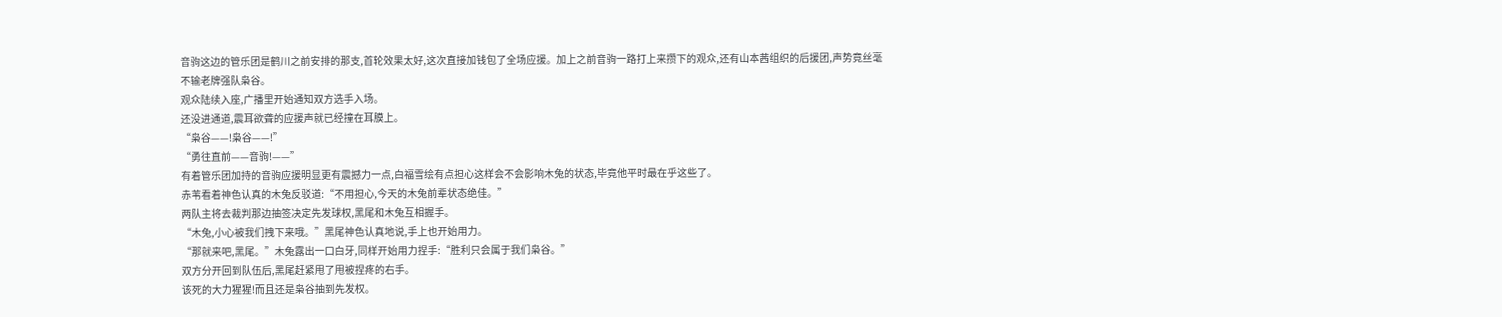音驹这边的管乐团是鹤川之前安排的那支,首轮效果太好,这次直接加钱包了全场应援。加上之前音驹一路打上来攒下的观众,还有山本茜组织的后援团,声势竟丝毫不输老牌强队枭谷。
观众陆续入座,广播里开始通知双方选手入场。
还没进通道,震耳欲聋的应援声就已经撞在耳膜上。
“枭谷——!枭谷——!”
“勇往直前——音驹!——”
有着管乐团加持的音驹应援明显更有震撼力一点,白福雪绘有点担心这样会不会影响木兔的状态,毕竟他平时最在乎这些了。
赤苇看着神色认真的木兔反驳道:“不用担心,今天的木兔前辈状态绝佳。”
两队主将去裁判那边抽签决定先发球权,黑尾和木兔互相握手。
“木兔,小心被我们拽下来哦。”黑尾神色认真地说,手上也开始用力。
“那就来吧,黑尾。”木兔露出一口白牙,同样开始用力捏手:“胜利只会属于我们枭谷。”
双方分开回到队伍后,黑尾赶紧甩了甩被捏疼的右手。
该死的大力猩猩!而且还是枭谷抽到先发权。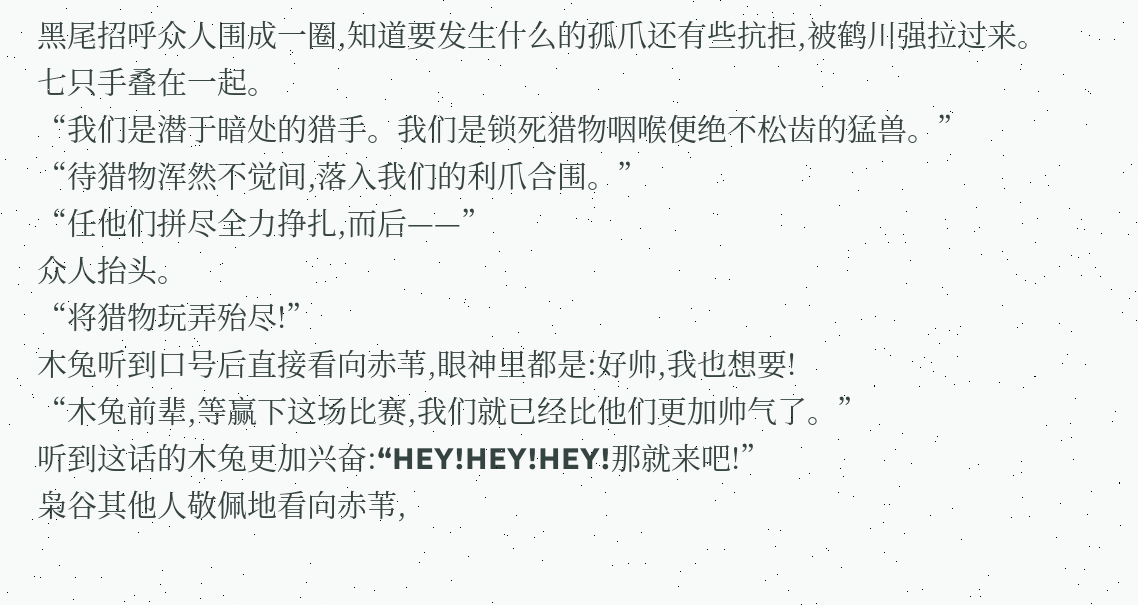黑尾招呼众人围成一圈,知道要发生什么的孤爪还有些抗拒,被鹤川强拉过来。
七只手叠在一起。
“我们是潜于暗处的猎手。我们是锁死猎物咽喉便绝不松齿的猛兽。”
“待猎物浑然不觉间,落入我们的利爪合围。”
“任他们拼尽全力挣扎,而后——”
众人抬头。
“将猎物玩弄殆尽!”
木兔听到口号后直接看向赤苇,眼神里都是:好帅,我也想要!
“木兔前辈,等赢下这场比赛,我们就已经比他们更加帅气了。”
听到这话的木兔更加兴奋:“HEY!HEY!HEY!那就来吧!”
枭谷其他人敬佩地看向赤苇,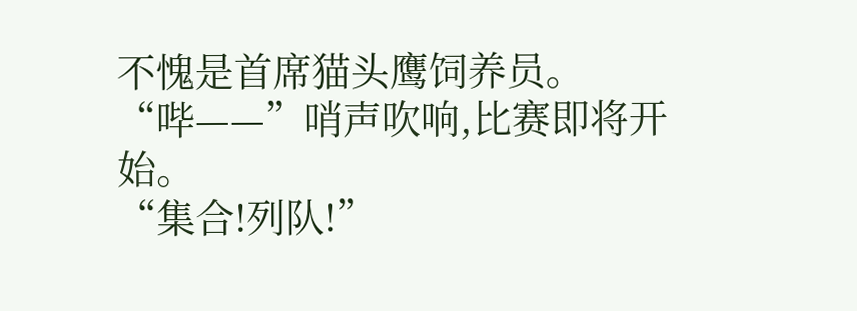不愧是首席猫头鹰饲养员。
“哔——”哨声吹响,比赛即将开始。
“集合!列队!”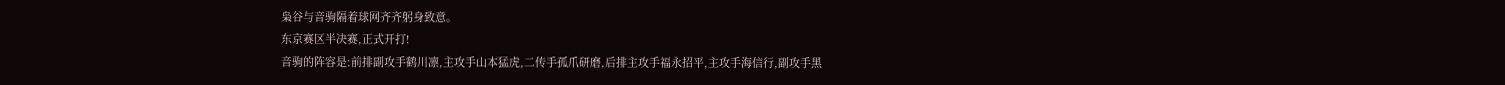枭谷与音驹隔着球网齐齐躬身致意。
东京赛区半决赛,正式开打!
音驹的阵容是:前排副攻手鹤川凛,主攻手山本猛虎,二传手孤爪研磨,后排主攻手福永招平,主攻手海信行,副攻手黑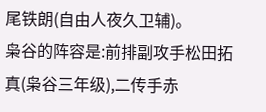尾铁朗(自由人夜久卫辅)。
枭谷的阵容是:前排副攻手松田拓真(枭谷三年级),二传手赤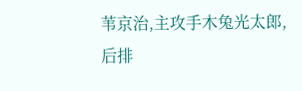苇京治,主攻手木兔光太郎,后排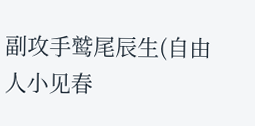副攻手鹫尾辰生(自由人小见春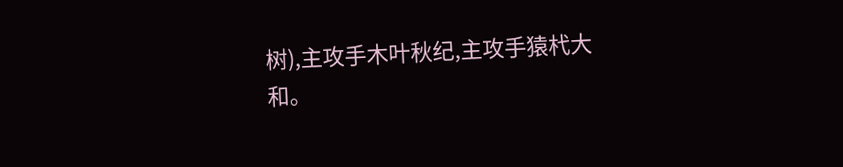树),主攻手木叶秋纪,主攻手猿杙大和。